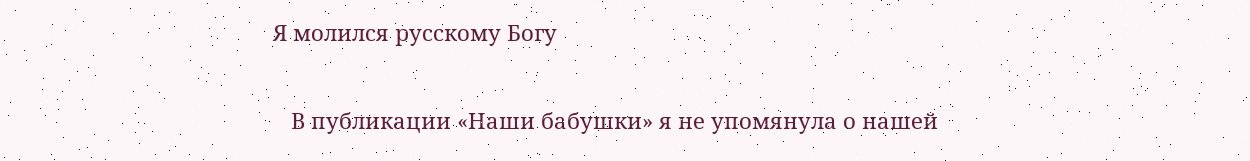Я молился русскому Богу

   В публикации «Наши бабушки» я не упомянула о нашей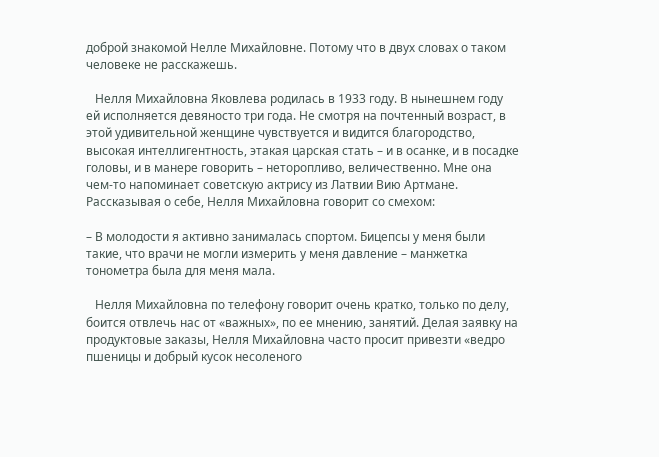доброй знакомой Нелле Михайловне. Потому что в двух словах о таком человеке не расскажешь.

   Нелля Михайловна Яковлева родилась в 1933 году. В нынешнем году ей исполняется девяносто три года. Не смотря на почтенный возраст, в этой удивительной женщине чувствуется и видится благородство, высокая интеллигентность, этакая царская стать – и в осанке, и в посадке головы, и в манере говорить – неторопливо, величественно. Мне она чем-то напоминает советскую актрису из Латвии Вию Артмане.
Рассказывая о себе, Нелля Михайловна говорит со смехом:

– В молодости я активно занималась спортом. Бицепсы у меня были такие, что врачи не могли измерить у меня давление – манжетка тонометра была для меня мала.

   Нелля Михайловна по телефону говорит очень кратко, только по делу, боится отвлечь нас от «важных», по ее мнению, занятий. Делая заявку на продуктовые заказы, Нелля Михайловна часто просит привезти «ведро пшеницы и добрый кусок несоленого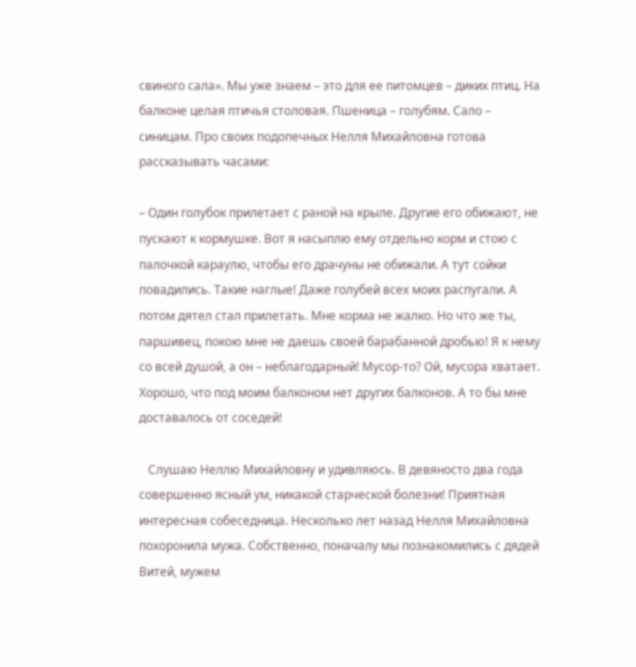свиного сала». Мы уже знаем – это для ее питомцев – диких птиц. На балконе целая птичья столовая. Пшеница – голубям. Сало – синицам. Про своих подопечных Нелля Михайловна готова рассказывать часами:

– Один голубок прилетает с раной на крыле. Другие его обижают, не пускают к кормушке. Вот я насыплю ему отдельно корм и стою с палочкой караулю, чтобы его драчуны не обижали. А тут сойки повадились. Такие наглые! Даже голубей всех моих распугали. А потом дятел стал прилетать. Мне корма не жалко. Но что же ты, паршивец, покою мне не даешь своей барабанной дробью! Я к нему со всей душой, а он – неблагодарный! Мусор-то? Ой, мусора хватает. Хорошо, что под моим балконом нет других балконов. А то бы мне доставалось от соседей!

   Слушаю Неллю Михайловну и удивляюсь. В девяносто два года совершенно ясный ум, никакой старческой болезни! Приятная интересная собеседница. Несколько лет назад Нелля Михайловна похоронила мужа. Собственно, поначалу мы познакомились с дядей Витей, мужем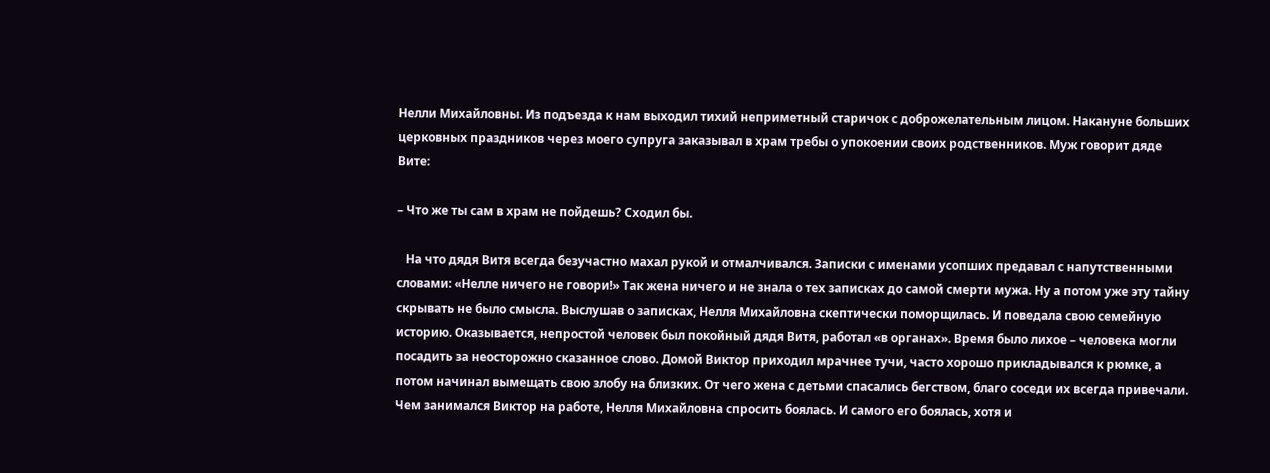Нелли Михайловны. Из подъезда к нам выходил тихий неприметный старичок с доброжелательным лицом. Накануне больших церковных праздников через моего супруга заказывал в храм требы о упокоении своих родственников. Муж говорит дяде Вите:

– Что же ты сам в храм не пойдешь? Сходил бы.

   На что дядя Витя всегда безучастно махал рукой и отмалчивался. Записки с именами усопших предавал с напутственными словами: «Нелле ничего не говори!» Так жена ничего и не знала о тех записках до самой смерти мужа. Ну а потом уже эту тайну скрывать не было смысла. Выслушав о записках, Нелля Михайловна скептически поморщилась. И поведала свою семейную историю. Оказывается, непростой человек был покойный дядя Витя, работал «в органах». Время было лихое – человека могли посадить за неосторожно сказанное слово. Домой Виктор приходил мрачнее тучи, часто хорошо прикладывался к рюмке, а потом начинал вымещать свою злобу на близких. От чего жена с детьми спасались бегством, благо соседи их всегда привечали. Чем занимался Виктор на работе, Нелля Михайловна спросить боялась. И самого его боялась, хотя и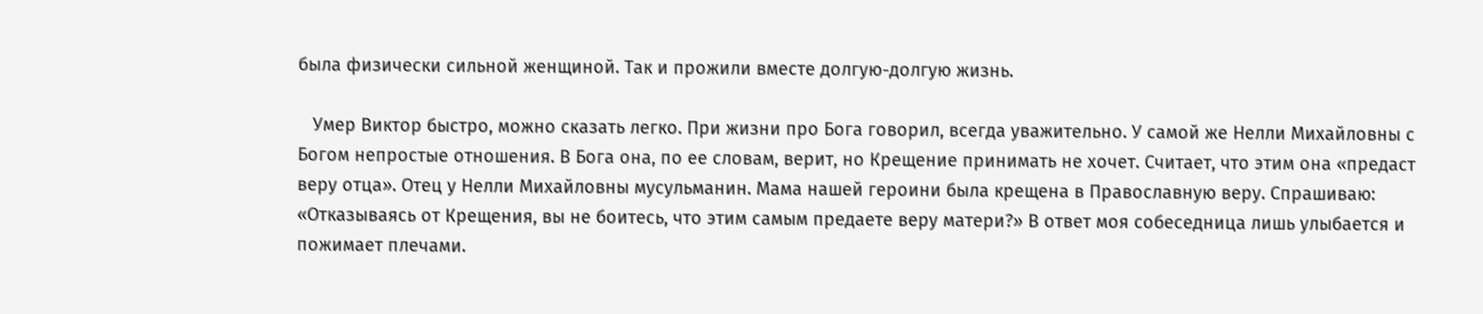была физически сильной женщиной. Так и прожили вместе долгую-долгую жизнь.

   Умер Виктор быстро, можно сказать легко. При жизни про Бога говорил, всегда уважительно. У самой же Нелли Михайловны с Богом непростые отношения. В Бога она, по ее словам, верит, но Крещение принимать не хочет. Считает, что этим она «предаст веру отца». Отец у Нелли Михайловны мусульманин. Мама нашей героини была крещена в Православную веру. Спрашиваю: «Отказываясь от Крещения, вы не боитесь, что этим самым предаете веру матери?» В ответ моя собеседница лишь улыбается и пожимает плечами.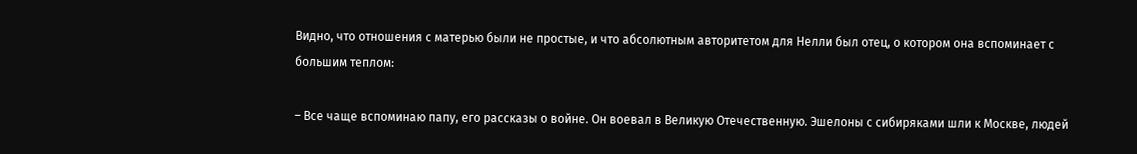Видно, что отношения с матерью были не простые, и что абсолютным авторитетом для Нелли был отец, о котором она вспоминает с большим теплом:

– Все чаще вспоминаю папу, его рассказы о войне. Он воевал в Великую Отечественную. Эшелоны с сибиряками шли к Москве, людей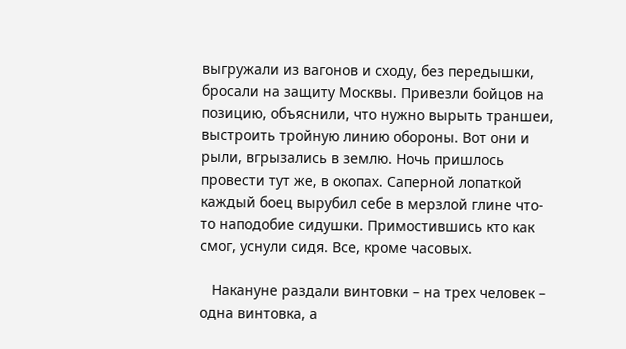выгружали из вагонов и сходу, без передышки, бросали на защиту Москвы. Привезли бойцов на позицию, объяснили, что нужно вырыть траншеи, выстроить тройную линию обороны. Вот они и рыли, вгрызались в землю. Ночь пришлось провести тут же, в окопах. Саперной лопаткой каждый боец вырубил себе в мерзлой глине что-то наподобие сидушки. Примостившись кто как смог, уснули сидя. Все, кроме часовых.

   Накануне раздали винтовки – на трех человек – одна винтовка, а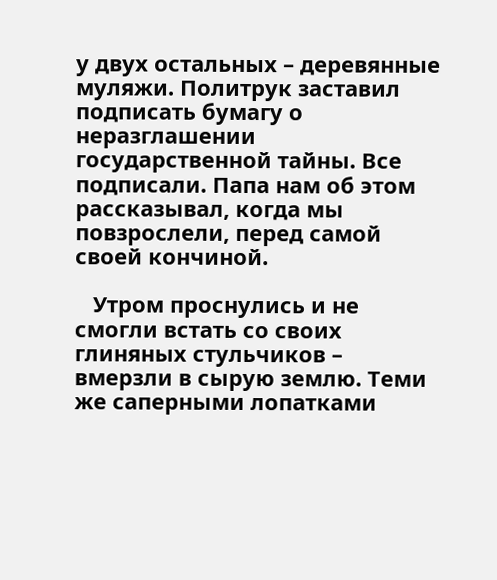у двух остальных – деревянные муляжи. Политрук заставил подписать бумагу о неразглашении государственной тайны. Все подписали. Папа нам об этом рассказывал, когда мы повзрослели, перед самой своей кончиной.

   Утром проснулись и не смогли встать со своих глиняных стульчиков – вмерзли в сырую землю. Теми же саперными лопатками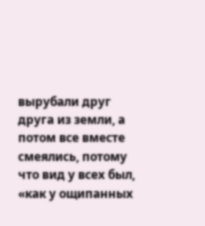вырубали друг друга из земли, а потом все вместе смеялись, потому что вид у всех был, «как у ощипанных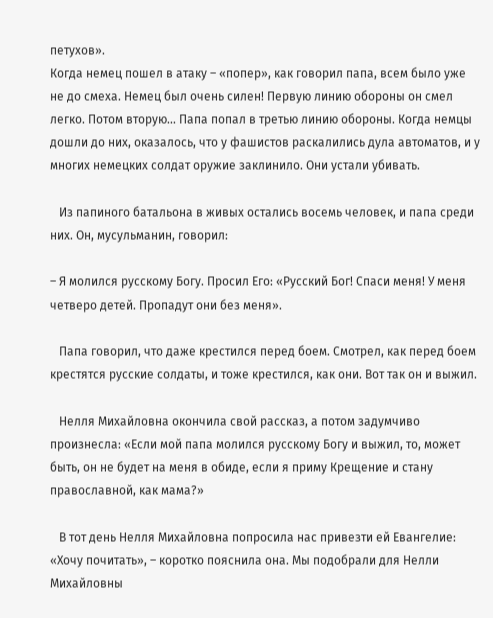петухов».
Когда немец пошел в атаку – «попер», как говорил папа, всем было уже не до смеха. Немец был очень силен! Первую линию обороны он смел легко. Потом вторую... Папа попал в третью линию обороны. Когда немцы дошли до них, оказалось, что у фашистов раскалились дула автоматов, и у многих немецких солдат оружие заклинило. Они устали убивать.

   Из папиного батальона в живых остались восемь человек, и папа среди них. Он, мусульманин, говорил:

– Я молился русскому Богу. Просил Его: «Русский Бог! Спаси меня! У меня четверо детей. Пропадут они без меня».

   Папа говорил, что даже крестился перед боем. Смотрел, как перед боем крестятся русские солдаты, и тоже крестился, как они. Вот так он и выжил.

   Нелля Михайловна окончила свой рассказ, а потом задумчиво произнесла: «Если мой папа молился русскому Богу и выжил, то, может быть, он не будет на меня в обиде, если я приму Крещение и стану православной, как мама?»

   В тот день Нелля Михайловна попросила нас привезти ей Евангелие: «Хочу почитать», – коротко пояснила она. Мы подобрали для Нелли Михайловны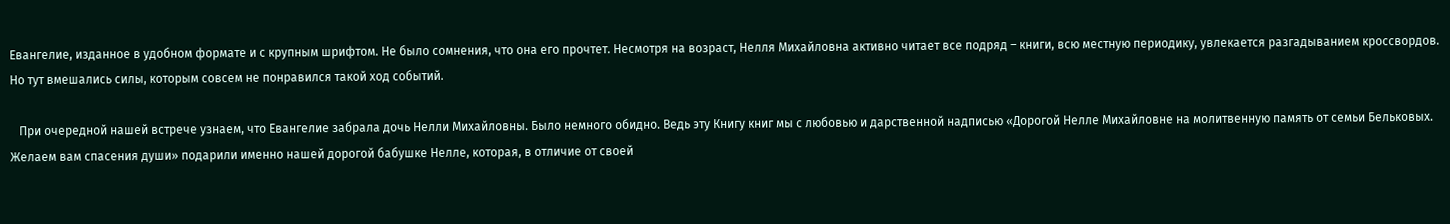Евангелие, изданное в удобном формате и с крупным шрифтом. Не было сомнения, что она его прочтет. Несмотря на возраст, Нелля Михайловна активно читает все подряд – книги, всю местную периодику, увлекается разгадыванием кроссвордов. Но тут вмешались силы, которым совсем не понравился такой ход событий.

   При очередной нашей встрече узнаем, что Евангелие забрала дочь Нелли Михайловны. Было немного обидно. Ведь эту Книгу книг мы с любовью и дарственной надписью «Дорогой Нелле Михайловне на молитвенную память от семьи Бельковых. Желаем вам спасения души» подарили именно нашей дорогой бабушке Нелле, которая, в отличие от своей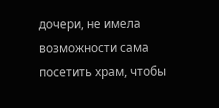дочери, не имела возможности сама посетить храм, чтобы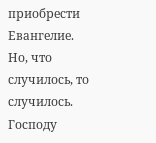приобрести Евангелие. Но, что случилось, то случилось. Господу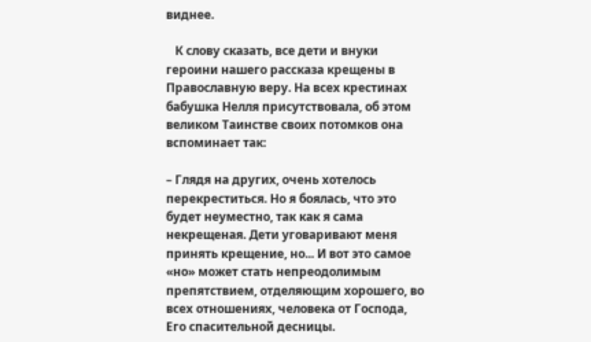виднее.

   К слову сказать, все дети и внуки героини нашего рассказа крещены в Православную веру. На всех крестинах бабушка Нелля присутствовала, об этом великом Таинстве своих потомков она вспоминает так:

– Глядя на других, очень хотелось перекреститься. Но я боялась, что это будет неуместно, так как я сама некрещеная. Дети уговаривают меня принять крещение, но... И вот это самое «но» может стать непреодолимым препятствием, отделяющим хорошего, во всех отношениях, человека от Господа, Его спасительной десницы.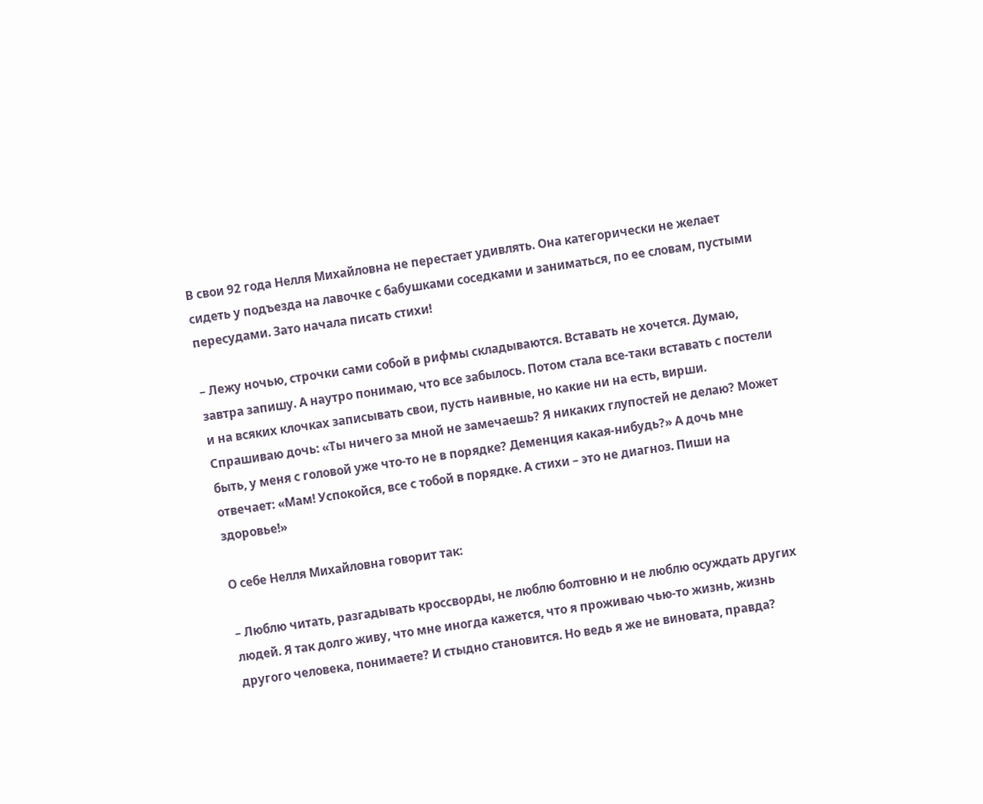В свои 92 года Нелля Михайловна не перестает удивлять. Она категорически не желает сидеть у подъезда на лавочке с бабушками соседками и заниматься, по ее словам, пустыми пересудами. Зато начала писать стихи!

– Лежу ночью, строчки сами собой в рифмы складываются. Вставать не хочется. Думаю, завтра запишу. А наутро понимаю, что все забылось. Потом стала все-таки вставать с постели и на всяких клочках записывать свои, пусть наивные, но какие ни на есть, вирши. Спрашиваю дочь: «Ты ничего за мной не замечаешь? Я никаких глупостей не делаю? Может быть, у меня с головой уже что-то не в порядке? Деменция какая-нибудь?» А дочь мне отвечает: «Мам! Успокойся, все с тобой в порядке. А стихи – это не диагноз. Пиши на здоровье!»

О себе Нелля Михайловна говорит так:

– Люблю читать, разгадывать кроссворды, не люблю болтовню и не люблю осуждать других людей. Я так долго живу, что мне иногда кажется, что я проживаю чью-то жизнь, жизнь другого человека, понимаете? И стыдно становится. Но ведь я же не виновата, правда?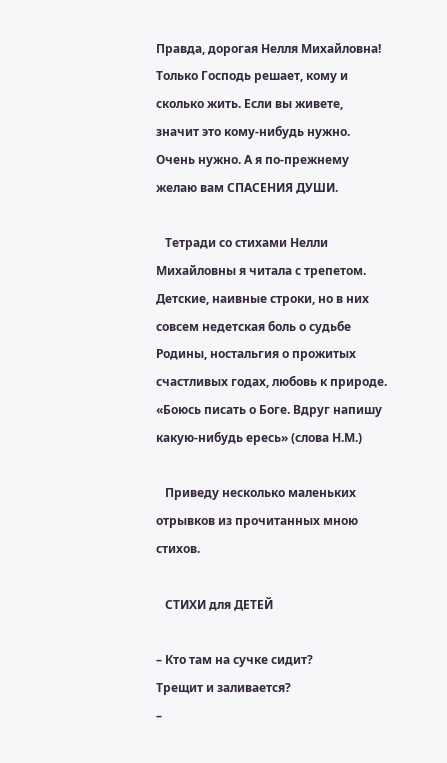Правда, дорогая Нелля Михайловна! Только Господь решает, кому и сколько жить. Если вы живете, значит это кому-нибудь нужно. Очень нужно. А я по-прежнему желаю вам СПАСЕНИЯ ДУШИ.

   Тетради со стихами Нелли Михайловны я читала с трепетом. Детские, наивные строки, но в них совсем недетская боль о судьбе Родины, ностальгия о прожитых счастливых годах, любовь к природе. «Боюсь писать о Боге. Вдруг напишу какую-нибудь ересь» (слова Н.М.)

   Приведу несколько маленьких отрывков из прочитанных мною стихов.

   СТИХИ для ДЕТЕЙ

– Кто там на сучке сидит?
Трещит и заливается?
–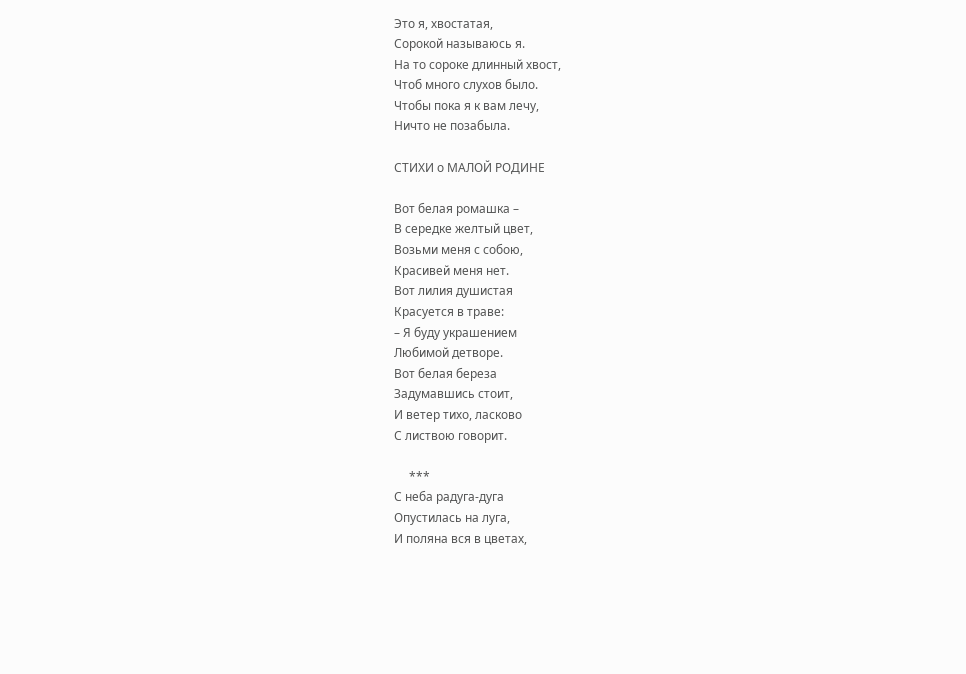Это я, хвостатая,
Сорокой называюсь я.
На то сороке длинный хвост,
Чтоб много слухов было.
Чтобы пока я к вам лечу,
Ничто не позабыла.

СТИХИ о МАЛОЙ РОДИНЕ

Вот белая ромашка –
В середке желтый цвет,
Возьми меня с собою,
Красивей меня нет.
Вот лилия душистая
Красуется в траве:
– Я буду украшением
Любимой детворе.
Вот белая береза
Задумавшись стоит,
И ветер тихо, ласково
С листвою говорит.

     ***
С неба радуга-дуга
Опустилась на луга,
И поляна вся в цветах,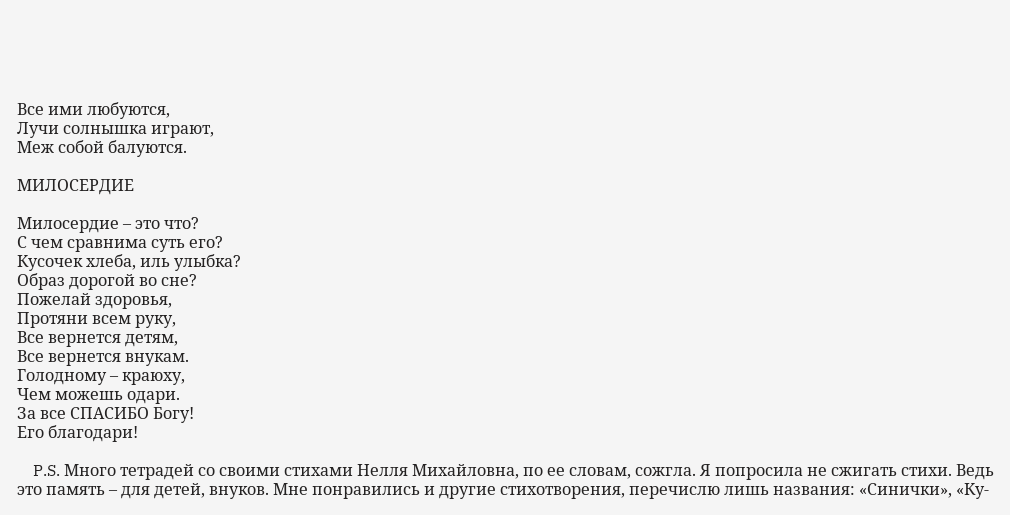Все ими любуются,
Лучи солнышка играют,
Меж собой балуются.

МИЛОСЕРДИЕ

Милосердие – это что?
С чем сравнима суть его?
Кусочек хлеба, иль улыбка?
Образ дорогой во сне?
Пожелай здоровья,
Протяни всем руку,
Все вернется детям,
Все вернется внукам.
Голодному – краюху,
Чем можешь одари.
За все СПАСИБО Богу!
Его благодари!

    P.S. Много тетрадей со своими стихами Нелля Михайловна, по ее словам, сожгла. Я попросила не сжигать стихи. Ведь это память – для детей, внуков. Мне понравились и другие стихотворения, перечислю лишь названия: «Синички», «Ку-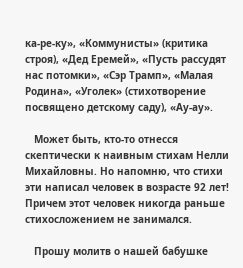ка-ре-ку», «Коммунисты» (критика строя), «Дед Еремей», «Пусть рассудят нас потомки», «Сэр Трамп», «Малая Родина», «Уголек» (стихотворение посвящено детскому саду), «Ау-ау».

   Может быть, кто-то отнесся скептически к наивным стихам Нелли Михайловны. Но напомню, что стихи эти написал человек в возрасте 92 лет! Причем этот человек никогда раньше стихосложением не занимался.

   Прошу молитв о нашей бабушке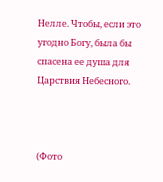Нелле. Чтобы, если это угодно Богу, была бы спасена ее душа для Царствия Небесного.



(Фото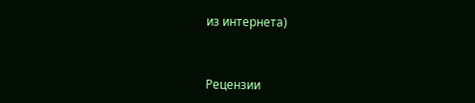из интернета)


Рецензии